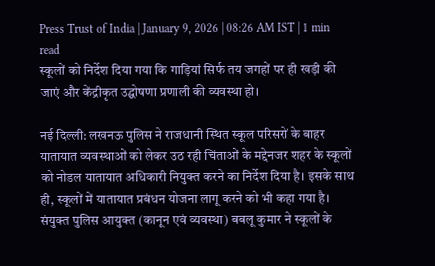Press Trust of India | January 9, 2026 | 08:26 AM IST | 1 min read
स्कूलों को निर्देश दिया गया कि गाड़ियां सिर्फ तय जगहों पर ही खड़ी की जाएं और केंद्रीकृत उद्घोषणा प्रणाली की व्यवस्था हो।

नई दिल्ली: लखनऊ पुलिस ने राजधानी स्थित स्कूल परिसरों के बाहर यातायात व्यवस्थाओं को लेकर उठ रही चिंताओं के मद्देनजर शहर के स्कूलों को नोडल यातायात अधिकारी नियुक्त करने का निर्देश दिया है। इसके साथ ही, स्कूलों में यातायात प्रबंधन योजना लागू करने को भी कहा गया है।
संयुक्त पुलिस आयुक्त (कानून एवं व्यवस्था) बबलू कुमार ने स्कूलों के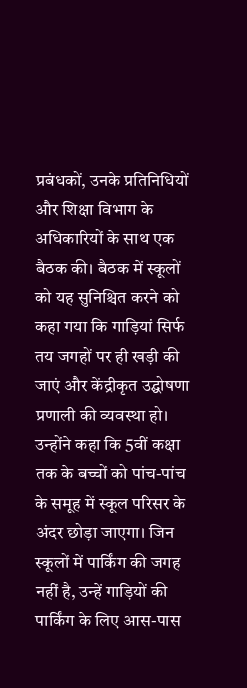प्रबंधकों, उनके प्रतिनिधियों और शिक्षा विभाग के अधिकारियों के साथ एक बैठक की। बैठक में स्कूलों को यह सुनिश्चित करने को कहा गया कि गाड़ियां सिर्फ तय जगहों पर ही खड़ी की जाएं और केंद्रीकृत उद्घोषणा प्रणाली की व्यवस्था हो।
उन्होंने कहा कि 5वीं कक्षा तक के बच्चों को पांच-पांच के समूह में स्कूल परिसर के अंदर छोड़ा जाएगा। जिन स्कूलों में पार्किंग की जगह नहीं है, उन्हें गाड़ियों की पार्किंग के लिए आस-पास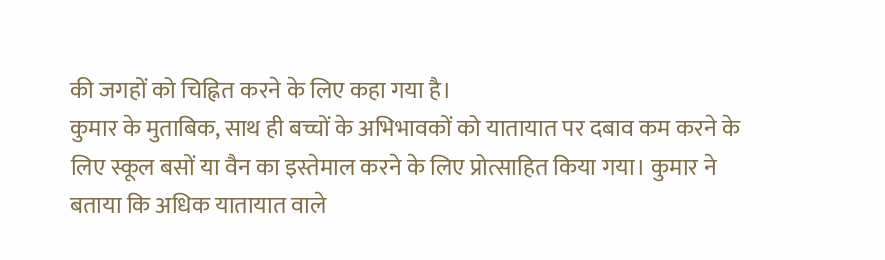की जगहों को चिह्नित करने के लिए कहा गया है।
कुमार के मुताबिक, साथ ही बच्चों के अभिभावकों को यातायात पर दबाव कम करने के लिए स्कूल बसों या वैन का इस्तेमाल करने के लिए प्रोत्साहित किया गया। कुमार ने बताया कि अधिक यातायात वाले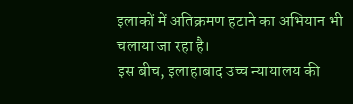इलाकों में अतिक्रमण हटाने का अभियान भी चलाया जा रहा है।
इस बीच, इलाहाबाद उच्च न्यायालय की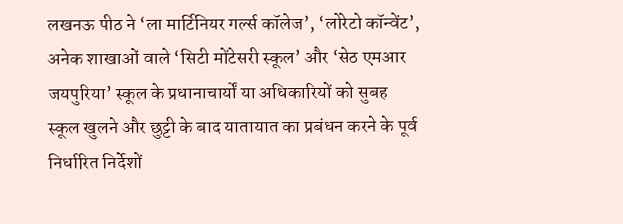लखनऊ पीठ ने ‘ला मार्टिनियर गर्ल्स कॉलेज’, ‘लोरेटो कॉन्वेंट’, अनेक शाखाओं वाले ‘सिटी मोंटेसरी स्कूल’ और ‘सेठ एमआर जयपुरिया’ स्कूल के प्रधानाचार्यों या अधिकारियों को सुबह स्कूल खुलने और छुट्टी के बाद यातायात का प्रबंधन करने के पूर्व निर्धारित निर्देशों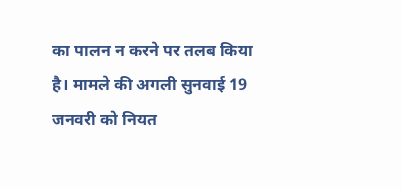का पालन न करने पर तलब किया है। मामले की अगली सुनवाई 19 जनवरी को नियत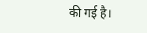की गई है।